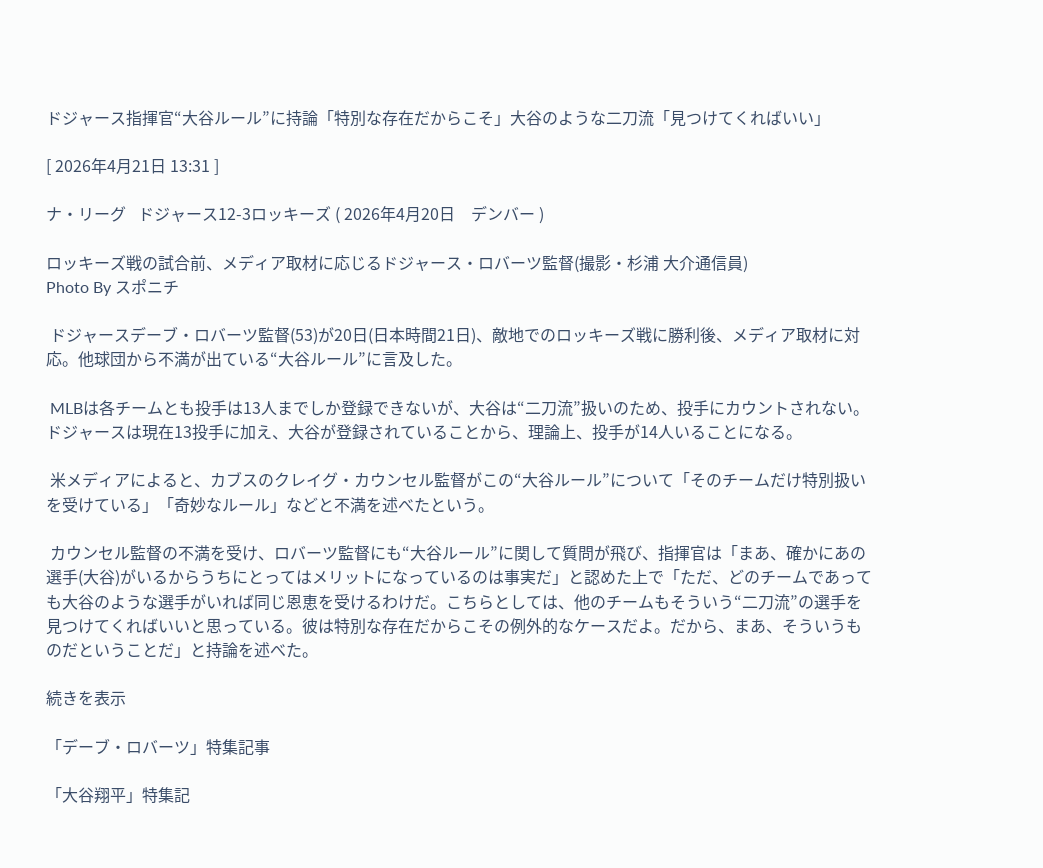ドジャース指揮官“大谷ルール”に持論「特別な存在だからこそ」大谷のような二刀流「見つけてくればいい」

[ 2026年4月21日 13:31 ]

ナ・リーグ   ドジャース12-3ロッキーズ ( 2026年4月20日    デンバー )

ロッキーズ戦の試合前、メディア取材に応じるドジャース・ロバーツ監督(撮影・杉浦 大介通信員)
Photo By スポニチ

 ドジャースデーブ・ロバーツ監督(53)が20日(日本時間21日)、敵地でのロッキーズ戦に勝利後、メディア取材に対応。他球団から不満が出ている“大谷ルール”に言及した。

 MLBは各チームとも投手は13人までしか登録できないが、大谷は“二刀流”扱いのため、投手にカウントされない。ドジャースは現在13投手に加え、大谷が登録されていることから、理論上、投手が14人いることになる。

 米メディアによると、カブスのクレイグ・カウンセル監督がこの“大谷ルール”について「そのチームだけ特別扱いを受けている」「奇妙なルール」などと不満を述べたという。

 カウンセル監督の不満を受け、ロバーツ監督にも“大谷ルール”に関して質問が飛び、指揮官は「まあ、確かにあの選手(大谷)がいるからうちにとってはメリットになっているのは事実だ」と認めた上で「ただ、どのチームであっても大谷のような選手がいれば同じ恩恵を受けるわけだ。こちらとしては、他のチームもそういう“二刀流”の選手を見つけてくればいいと思っている。彼は特別な存在だからこその例外的なケースだよ。だから、まあ、そういうものだということだ」と持論を述べた。

続きを表示

「デーブ・ロバーツ」特集記事

「大谷翔平」特集記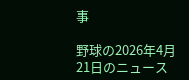事

野球の2026年4月21日のニュース